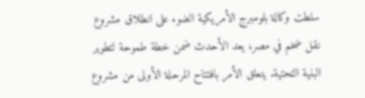سلطت وكالة بلومبرج الأمريكية الضوء على انطلاق مشروع نقل ضخم في مصر، يعد الأحدث ضمن خطة طموحة لتطوير البنية التحتية. يتعلق الأمر بافتتاح المرحلة الأولى من مشروع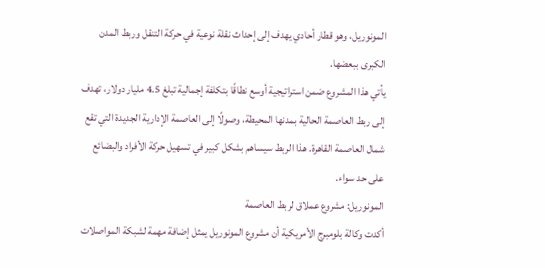المونوريل، وهو قطار أحادي يهدف إلى إحداث نقلة نوعية في حركة التنقل وربط المدن الكبرى ببعضها.
يأتي هذا المشروع ضمن استراتيجية أوسع نطاقًا بتكلفة إجمالية تبلغ 4.5 مليار دولار، تهدف إلى ربط العاصمة الحالية بمدنها المحيطة، وصولًا إلى العاصمة الإدارية الجديدة التي تقع شمال العاصمة القاهرة. هذا الربط سيساهم بشكل كبير في تسهيل حركة الأفراد والبضائع على حد سواء.
المونوريل: مشروع عملاق لربط العاصمة
أكدت وكالة بلومبرج الأمريكية أن مشروع المونوريل يمثل إضافة مهمة لشبكة المواصلات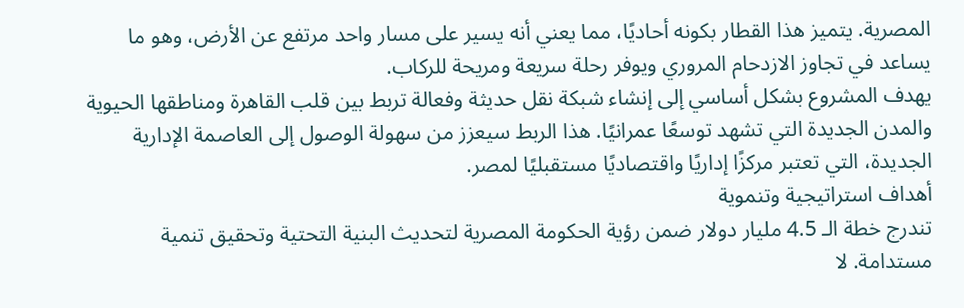المصرية. يتميز هذا القطار بكونه أحاديًا، مما يعني أنه يسير على مسار واحد مرتفع عن الأرض، وهو ما يساعد في تجاوز الازدحام المروري ويوفر رحلة سريعة ومريحة للركاب.
يهدف المشروع بشكل أساسي إلى إنشاء شبكة نقل حديثة وفعالة تربط بين قلب القاهرة ومناطقها الحيوية والمدن الجديدة التي تشهد توسعًا عمرانيًا. هذا الربط سيعزز من سهولة الوصول إلى العاصمة الإدارية الجديدة، التي تعتبر مركزًا إداريًا واقتصاديًا مستقبليًا لمصر.
أهداف استراتيجية وتنموية
تندرج خطة الـ 4.5 مليار دولار ضمن رؤية الحكومة المصرية لتحديث البنية التحتية وتحقيق تنمية مستدامة. لا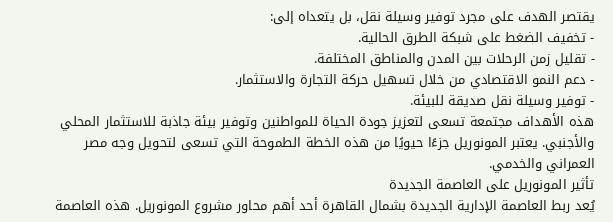يقتصر الهدف على مجرد توفير وسيلة نقل، بل يتعداه إلى:
- تخفيف الضغط على شبكة الطرق الحالية.
- تقليل زمن الرحلات بين المدن والمناطق المختلفة.
- دعم النمو الاقتصادي من خلال تسهيل حركة التجارة والاستثمار.
- توفير وسيلة نقل صديقة للبيئة.
هذه الأهداف مجتمعة تسعى لتعزيز جودة الحياة للمواطنين وتوفير بيئة جاذبة للاستثمار المحلي والأجنبي. يعتبر المونوريل جزءًا حيويًا من هذه الخطة الطموحة التي تسعى لتحويل وجه مصر العمراني والخدمي.
تأثير المونوريل على العاصمة الجديدة
يُعد ربط العاصمة الإدارية الجديدة بشمال القاهرة أحد أهم محاور مشروع المونوريل. هذه العاصمة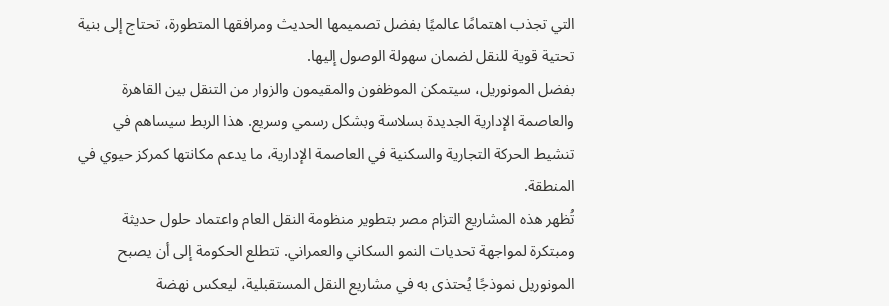التي تجذب اهتمامًا عالميًا بفضل تصميمها الحديث ومرافقها المتطورة، تحتاج إلى بنية تحتية قوية للنقل لضمان سهولة الوصول إليها.
بفضل المونوريل، سيتمكن الموظفون والمقيمون والزوار من التنقل بين القاهرة والعاصمة الإدارية الجديدة بسلاسة وبشكل رسمي وسريع. هذا الربط سيساهم في تنشيط الحركة التجارية والسكنية في العاصمة الإدارية، ما يدعم مكانتها كمركز حيوي في المنطقة.
تُظهر هذه المشاريع التزام مصر بتطوير منظومة النقل العام واعتماد حلول حديثة ومبتكرة لمواجهة تحديات النمو السكاني والعمراني. تتطلع الحكومة إلى أن يصبح المونوريل نموذجًا يُحتذى به في مشاريع النقل المستقبلية، ليعكس نهضة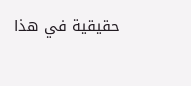حقيقية في هذا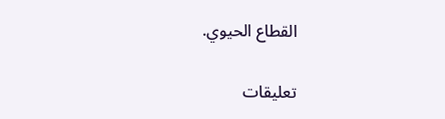القطاع الحيوي.

تعليقات